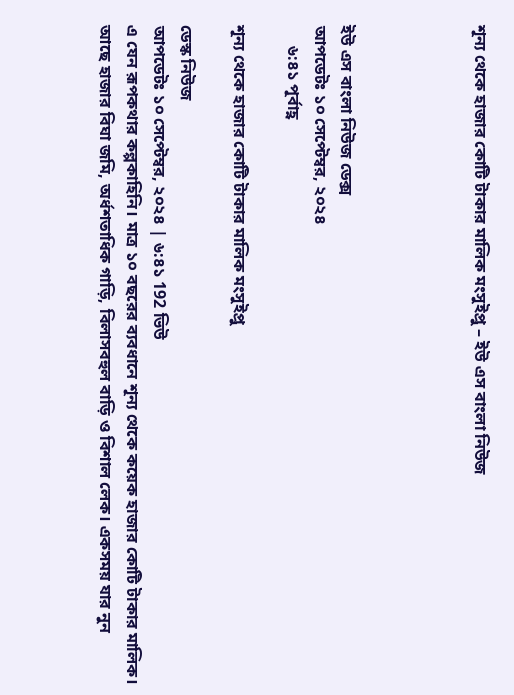শূন্য থেকে হাজার কোটি টাকার মালিক মংসুইপ্রু – ইউ এস বাংলা নিউজ




ইউ এস বাংলা নিউজ ডেক্স
আপডেটঃ ১০ সেপ্টেম্বর, ২০২৪
     ৬:৪১ পূর্বাহ্ণ

শূন্য থেকে হাজার কোটি টাকার মালিক মংসুইপ্রু

ডেস্ক নিউজ
আপডেটঃ ১০ সেপ্টেম্বর, ২০২৪ | ৬:৪১ 192 ভিউ
এ যেন রূপকথার কল্পকাহিনি। মাত্র ১০ বছরের ব্যবধানে শূন্য থেকে কয়েক হাজার কোটি টাকার মালিক। আছে হাজার বিঘা জমি, অর্ধশতাধিক গাড়ি, বিলাসবহুল বাড়ি ও বিশাল লেক। একসময় যার নুন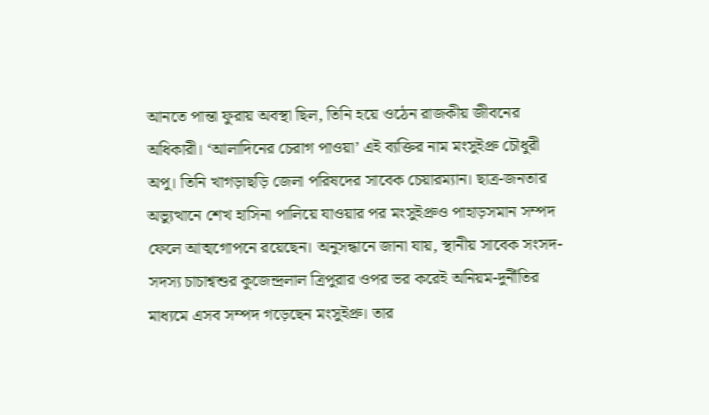আনতে পান্তা ফুরায় অবস্থা ছিল, তিনি হয়ে ওঠেন রাজকীয় জীবনের অধিকারী। ‘আলাদিনের চেরাগ পাওয়া’ এই ব্যক্তির নাম মংসুইপ্রু চৌধুরী অপু। তিনি খাগড়াছড়ি জেলা পরিষদের সাবেক চেয়ারম্যান। ছাত্র-জনতার অভ্যুত্থানে শেখ হাসিনা পালিয়ে যাওয়ার পর মংসুইপ্রুও পাহাড়সমান সম্পদ ফেলে আত্মগোপনে রয়েছেন। অনুসন্ধানে জানা যায়, স্থানীয় সাবেক সংসদ-সদস্য চাচাশ্বশুর কুজেন্দ্রলাল ত্রিপুরার ওপর ভর করেই অনিয়ম-দুর্নীতির মাধ্যমে এসব সম্পদ গড়েছেন মংসুইপ্রু। তার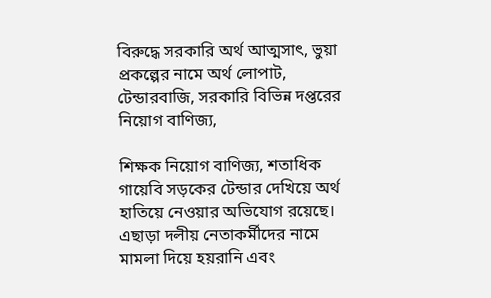বিরুদ্ধে সরকারি অর্থ আত্মসাৎ, ভুয়া প্রকল্পের নামে অর্থ লোপাট, টেন্ডারবাজি, সরকারি বিভিন্ন দপ্তরের নিয়োগ বাণিজ্য,

শিক্ষক নিয়োগ বাণিজ্য, শতাধিক গায়েবি সড়কের টেন্ডার দেখিয়ে অর্থ হাতিয়ে নেওয়ার অভিযোগ রয়েছে। এছাড়া দলীয় নেতাকর্মীদের নামে মামলা দিয়ে হয়রানি এবং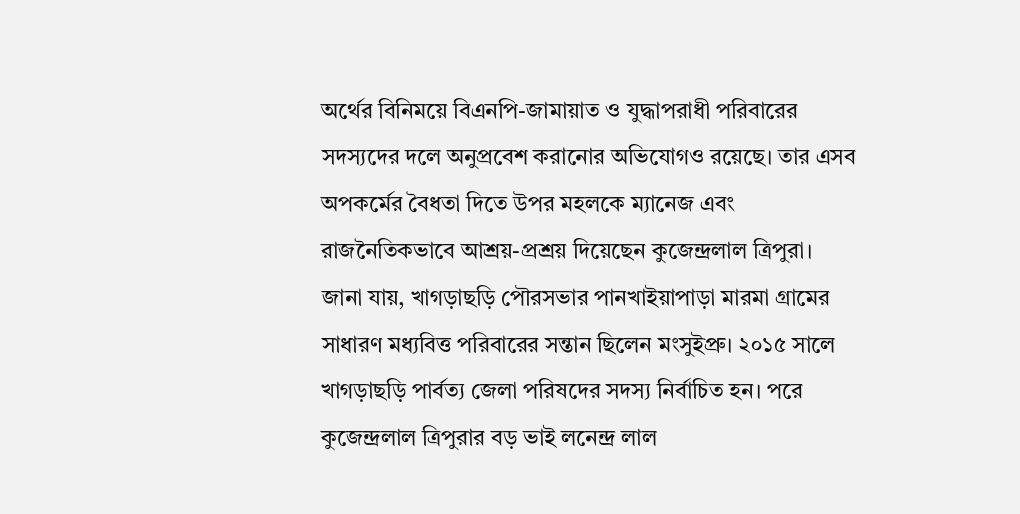অর্থের বিনিময়ে বিএনপি-জামায়াত ও যুদ্ধাপরাধী পরিবারের সদস্যদের দলে অনুপ্রবেশ করানোর অভিযোগও রয়েছে। তার এসব অপকর্মের বৈধতা দিতে উপর মহলকে ম্যানেজ এবং রাজনৈতিকভাবে আশ্রয়-প্রশ্রয় দিয়েছেন কুজেন্দ্রলাল ত্রিপুরা। জানা যায়, খাগড়াছড়ি পৌরসভার পানখাইয়াপাড়া মারমা গ্রামের সাধারণ মধ্যবিত্ত পরিবারের সন্তান ছিলেন মংসুইপ্রু। ২০১৫ সালে খাগড়াছড়ি পার্বত্য জেলা পরিষদের সদস্য নির্বাচিত হন। পরে কুজেন্দ্রলাল ত্রিপুরার বড় ভাই লনেন্দ্র লাল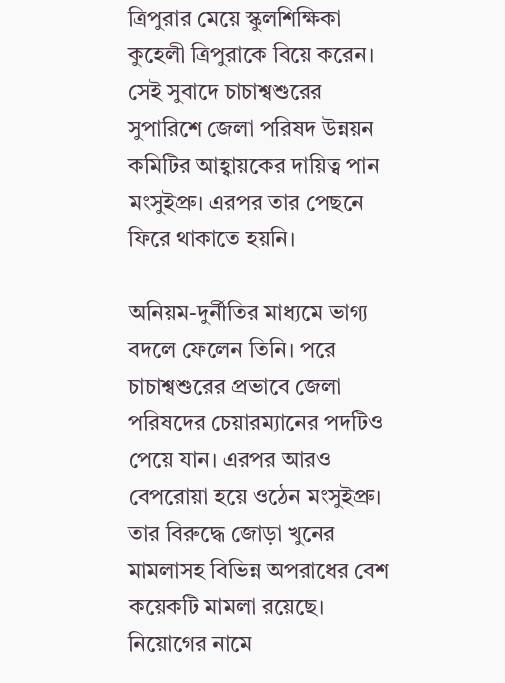ত্রিপুরার মেয়ে স্কুলশিক্ষিকা কুহেলী ত্রিপুরাকে বিয়ে করেন। সেই সুবাদে চাচাশ্বশুরের সুপারিশে জেলা পরিষদ উন্নয়ন কমিটির আহ্বায়কের দায়িত্ব পান মংসুইপ্রু। এরপর তার পেছনে ফিরে থাকাতে হয়নি।

অনিয়ম-দুর্নীতির মাধ্যমে ভাগ্য বদলে ফেলেন তিনি। পরে চাচাশ্বশুরের প্রভাবে জেলা পরিষদের চেয়ারম্যানের পদটিও পেয়ে যান। এরপর আরও বেপরোয়া হয়ে ওঠেন মংসুইপ্রু। তার বিরুদ্ধে জোড়া খুনের মামলাসহ বিভিন্ন অপরাধের বেশ কয়েকটি মামলা রয়েছে। নিয়োগের নামে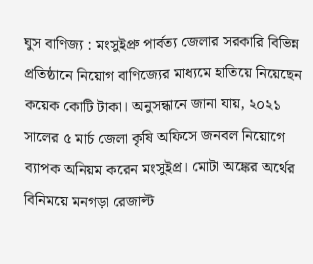ঘুস বাণিজ্য : মংসুইপ্রু পার্বত্য জেলার সরকারি বিভিন্ন প্রতিষ্ঠানে নিয়োগ বাণিজ্যের মাধ্যমে হাতিয়ে নিয়েছেন কয়েক কোটি টাকা। অনুসন্ধানে জানা যায়, ২০২১ সালের ৫ মার্চ জেলা কৃষি অফিসে জনবল নিয়োগে ব্যাপক অনিয়ম করেন মংসুইপ্র। মোটা অঙ্কের অর্থের বিনিময়ে মনগড়া রেজাল্ট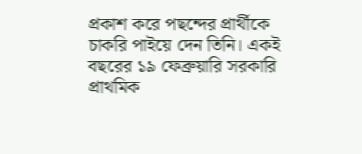প্রকাশ করে পছন্দের প্রার্থীকে চাকরি পাইয়ে দেন তিনি। একই বছরের ১৯ ফেব্রুয়ারি সরকারি প্রাথমিক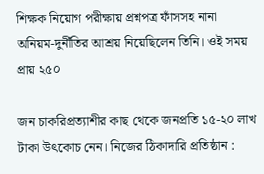শিক্ষক নিয়োগ পরীক্ষায় প্রশ্নপত্র ফাঁসসহ নানা অনিয়ম-দুর্নীতির আশ্রয় নিয়েছিলেন তিনি। ওই সময় প্রায় ২৫০

জন চাকরিপ্রত্যাশীর কাছ থেকে জনপ্রতি ১৫-২০ লাখ টাকা উৎকোচ নেন। নিজের ঠিকাদারি প্রতিষ্ঠান :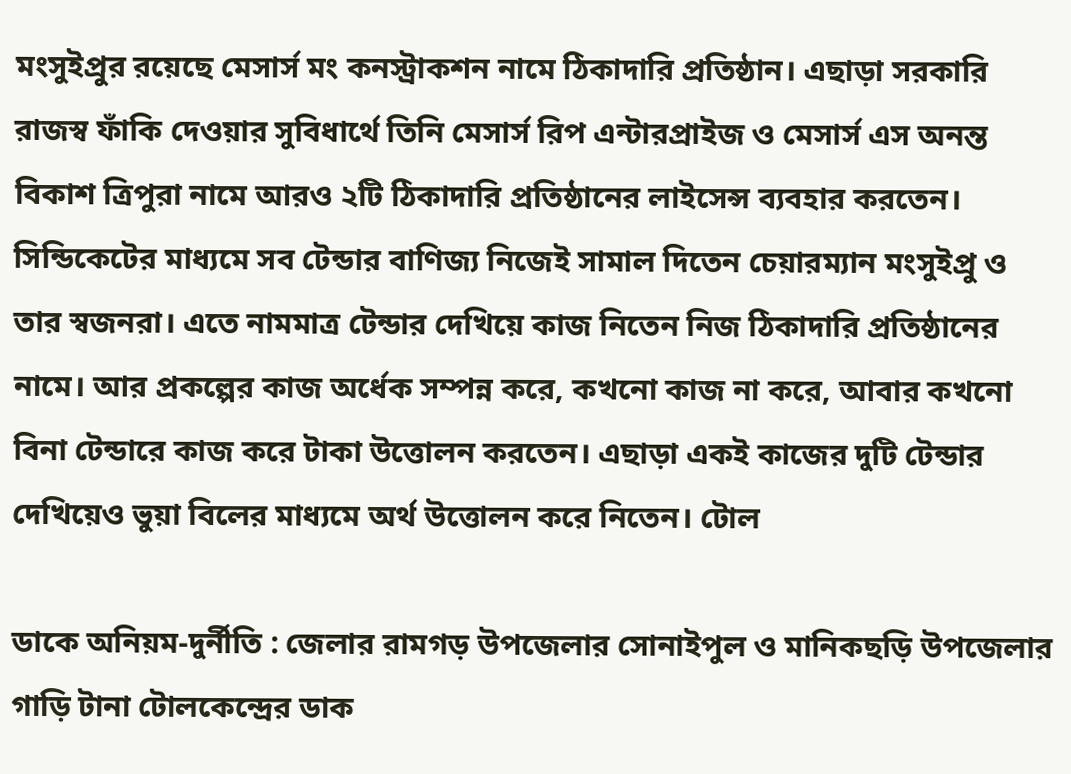মংসুইপ্রুর রয়েছে মেসার্স মং কনস্ট্রাকশন নামে ঠিকাদারি প্রতিষ্ঠান। এছাড়া সরকারি রাজস্ব ফাঁকি দেওয়ার সুবিধার্থে তিনি মেসার্স রিপ এন্টারপ্রাইজ ও মেসার্স এস অনন্ত বিকাশ ত্রিপুরা নামে আরও ২টি ঠিকাদারি প্রতিষ্ঠানের লাইসেন্স ব্যবহার করতেন। সিন্ডিকেটের মাধ্যমে সব টেন্ডার বাণিজ্য নিজেই সামাল দিতেন চেয়ারম্যান মংসুইপ্রু ও তার স্বজনরা। এতে নামমাত্র টেন্ডার দেখিয়ে কাজ নিতেন নিজ ঠিকাদারি প্রতিষ্ঠানের নামে। আর প্রকল্পের কাজ অর্ধেক সম্পন্ন করে, কখনো কাজ না করে, আবার কখনো বিনা টেন্ডারে কাজ করে টাকা উত্তোলন করতেন। এছাড়া একই কাজের দুটি টেন্ডার দেখিয়েও ভুয়া বিলের মাধ্যমে অর্থ উত্তোলন করে নিতেন। টোল

ডাকে অনিয়ম-দুর্নীতি : জেলার রামগড় উপজেলার সোনাইপুল ও মানিকছড়ি উপজেলার গাড়ি টানা টোলকেন্দ্রের ডাক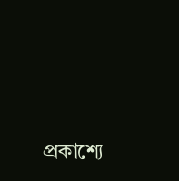প্রকাশ্যে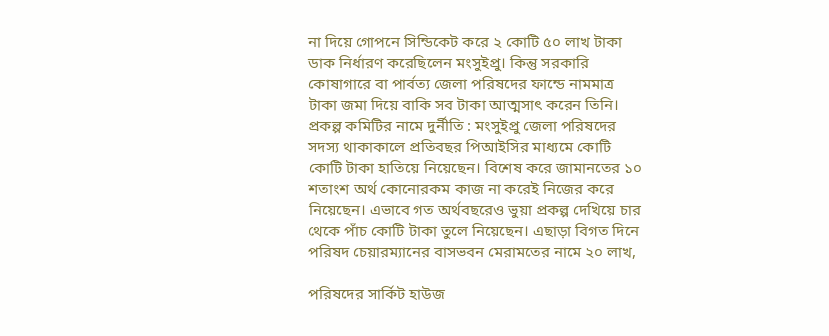না দিয়ে গোপনে সিন্ডিকেট করে ২ কোটি ৫০ লাখ টাকা ডাক নির্ধারণ করেছিলেন মংসুইপ্রু। কিন্তু সরকারি কোষাগারে বা পার্বত্য জেলা পরিষদের ফান্ডে নামমাত্র টাকা জমা দিয়ে বাকি সব টাকা আত্মসাৎ করেন তিনি। প্রকল্প কমিটির নামে দুর্নীতি : মংসুইপ্রু জেলা পরিষদের সদস্য থাকাকালে প্রতিবছর পিআইসির মাধ্যমে কোটি কোটি টাকা হাতিয়ে নিয়েছেন। বিশেষ করে জামানতের ১০ শতাংশ অর্থ কোনোরকম কাজ না করেই নিজের করে নিয়েছেন। এভাবে গত অর্থবছরেও ভুয়া প্রকল্প দেখিয়ে চার থেকে পাঁচ কোটি টাকা তুলে নিয়েছেন। এছাড়া বিগত দিনে পরিষদ চেয়ারম্যানের বাসভবন মেরামতের নামে ২০ লাখ,

পরিষদের সার্কিট হাউজ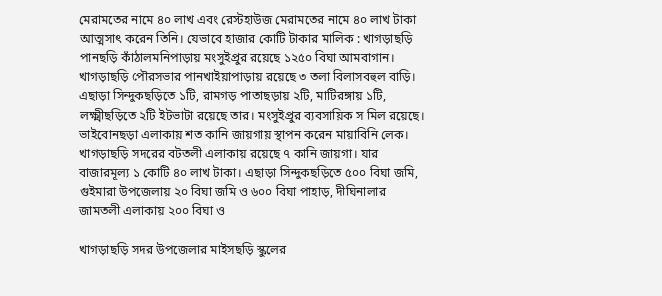মেরামতের নামে ৪০ লাখ এবং রেস্টহাউজ মেরামতের নামে ৪০ লাখ টাকা আত্মসাৎ করেন তিনি। যেভাবে হাজার কোটি টাকার মালিক : খাগড়াছড়ি পানছড়ি কাঁঠালমনিপাড়ায় মংসুইপ্রুর রয়েছে ১২৫০ বিঘা আমবাগান। খাগড়াছড়ি পৌরসভার পানখাইয়াপাড়ায় রয়েছে ৩ তলা বিলাসবহুল বাড়ি। এছাড়া সিন্দুকছড়িতে ১টি, রামগড় পাতাছড়ায় ২টি, মাটিরঙ্গায় ১টি, লক্ষ্মীছড়িতে ২টি ইটভাটা রয়েছে তার। মংসুইপ্রুর ব্যবসায়িক স মিল রয়েছে। ভাইবোনছড়া এলাকায় শত কানি জায়গায় স্থাপন করেন মায়াবিনি লেক। খাগড়াছড়ি সদরের বটতলী এলাকায় রয়েছে ৭ কানি জায়গা। যার বাজারমূল্য ১ কোটি ৪০ লাখ টাকা। এছাড়া সিন্দুকছড়িতে ৫০০ বিঘা জমি, গুইমারা উপজেলায় ২০ বিঘা জমি ও ৬০০ বিঘা পাহাড়, দীঘিনালার জামতলী এলাকায় ২০০ বিঘা ও

খাগড়াছড়ি সদর উপজেলার মাইসছড়ি স্কুলের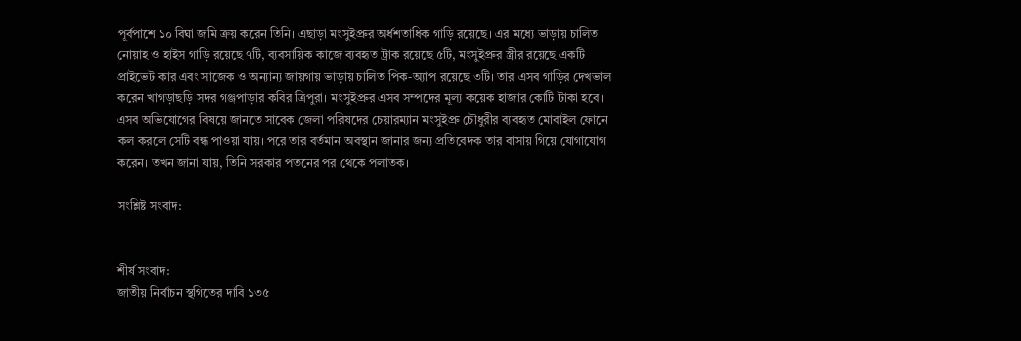পূর্বপাশে ১০ বিঘা জমি ক্রয় করেন তিনি। এছাড়া মংসুইপ্রুর অর্ধশতাধিক গাড়ি রয়েছে। এর মধ্যে ভাড়ায় চালিত নোয়াহ ও হাইস গাড়ি রয়েছে ৭টি, ব্যবসায়িক কাজে ব্যবহৃত ট্রাক রয়েছে ৫টি, মংসুইপ্রুর স্ত্রীর রয়েছে একটি প্রাইভেট কার এবং সাজেক ও অন্যান্য জায়গায় ভাড়ায় চালিত পিক-অ্যাপ রয়েছে ৩টি। তার এসব গাড়ির দেখভাল করেন খাগড়াছড়ি সদর গঞ্জপাড়ার কবির ত্রিপুরা। মংসুইপ্রুর এসব সম্পদের মূল্য কয়েক হাজার কোটি টাকা হবে। এসব অভিযোগের বিষয়ে জানতে সাবেক জেলা পরিষদের চেয়ারম্যান মংসুইপ্রু চৌধুরীর ব্যবহৃত মোবাইল ফোনে কল করলে সেটি বন্ধ পাওয়া যায়। পরে তার বর্তমান অবস্থান জানার জন্য প্রতিবেদক তার বাসায় গিয়ে যোগাযোগ করেন। তখন জানা যায়, তিনি সরকার পতনের পর থেকে পলাতক।

সংশ্লিষ্ট সংবাদ:


শীর্ষ সংবাদ:
জাতীয় নির্বাচন স্থগিতের দাবি ১৩৫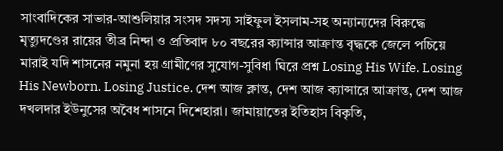সাংবাদিকের সাভার-আশুলিয়ার সংসদ সদস্য সাইফুল ইসলাম-সহ অন্যান্যদের বিরুদ্ধে মৃত্যুদণ্ডের রায়ের তীব্র নিন্দা ও প্রতিবাদ ৮০ বছরের ক্যান্সার আক্রান্ত বৃদ্ধকে জেলে পচিয়ে মারাই যদি শাসনের নমুনা হয় গ্রামীণের সুযোগ-সুবিধা ঘিরে প্রশ্ন Losing His Wife. Losing His Newborn. Losing Justice. দেশ আজ ক্লান্ত, দেশ আজ ক্যান্সারে আক্রান্ত, দেশ আজ দখলদার ইউনুসের অবৈধ শাসনে দিশেহারা। জামায়াতের ইতিহাস বিকৃতি,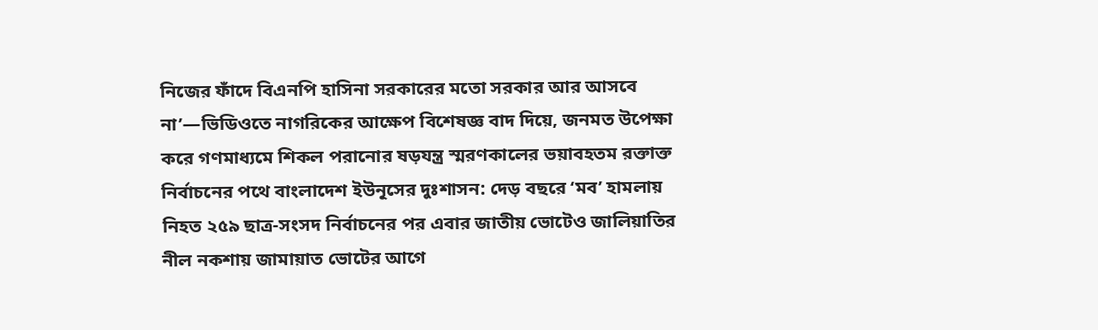নিজের ফাঁদে বিএনপি হাসিনা সরকারের মতো সরকার আর আসবে না’—ভিডিওতে নাগরিকের আক্ষেপ বিশেষজ্ঞ বাদ দিয়ে, জনমত উপেক্ষা করে গণমাধ্যমে শিকল পরানোর ষড়যন্ত্র স্মরণকালের ভয়াবহতম রক্তাক্ত নির্বাচনের পথে বাংলাদেশ ইউনূসের দুঃশাসন: দেড় বছরে ‘মব’ হামলায় নিহত ২৫৯ ছাত্র-সংসদ নির্বাচনের পর এবার জাতীয় ভোটেও জালিয়াতির নীল নকশায় জামায়াত ভোটের আগে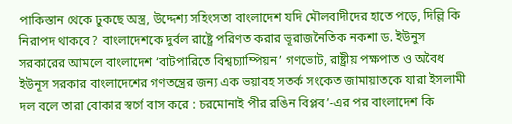পাকিস্তান থেকে ঢুকছে অস্ত্র, উদ্দেশ্য সহিংসতা বাংলাদেশ যদি মৌলবাদীদের হাতে পড়ে, দিল্লি কি নিরাপদ থাকবে? বাংলাদেশকে দুর্বল রাষ্ট্রে পরিণত করার ভূরাজনৈতিক নকশা ড. ইউনুস সরকারের আমলে বাংলাদেশ ‘বাটপারিতে বিশ্বচ্যাম্পিয়ন’ গণভোট, রাষ্ট্রীয় পক্ষপাত ও অবৈধ ইউনূস সরকার বাংলাদেশের গণতন্ত্রের জন্য এক ভয়াবহ সতর্ক সংকেত জামায়াতকে যারা ইসলামী দল বলে তারা বোকার স্বর্গে বাস করে : চরমোনাই পীর রঙিন বিপ্লব’-এর পর বাংলাদেশ কি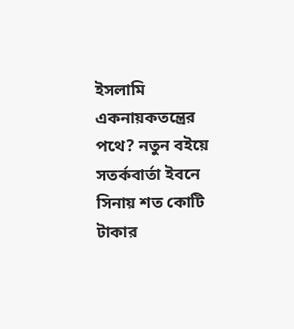ইসলামি একনায়কতন্ত্রের পথে? নতুন বইয়ে সতর্কবার্তা ইবনে সিনায় শত কোটি টাকার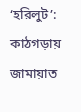‘হরিলুট’: কাঠগড়ায় জামায়াত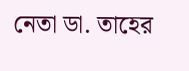নেতা ডা. তাহের